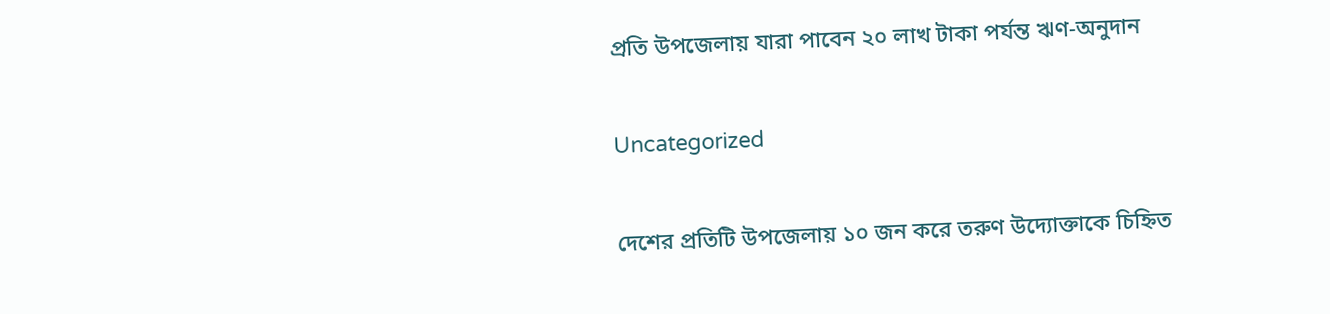প্রতি উপজেলায় যারা পাবেন ২০ লাখ টাকা পর্যন্ত ঋণ-অনুদান

Uncategorized

দেশের প্রতিটি উপজেলায় ১০ জন করে তরুণ উদ্যোক্তাকে চিহ্নিত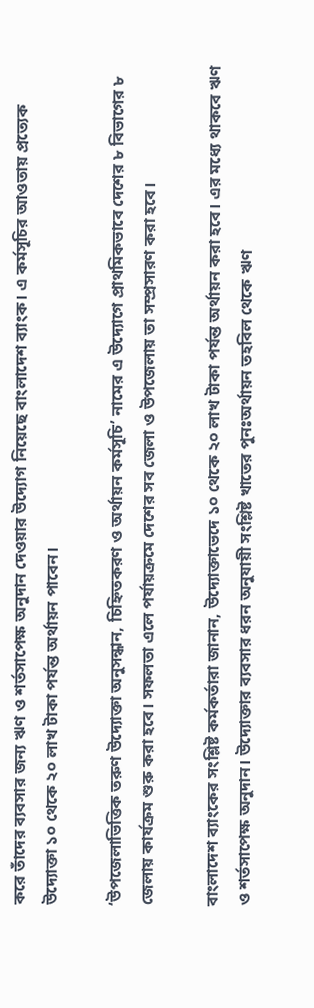করে তাঁদের ব্যবসার জন্য ঋণ ও শর্তসাপেক্ষ অনুদান দেওয়ার উদ্যোগ নিয়েছে বাংলাদেশ ব্যাংক। এ কর্মসূচির আওতায় প্রত্যেক উদ্যোক্তা ১০ থেকে ২০ লাখ টাকা পর্যন্ত অর্থায়ন পাবেন।

‘উপজেলাভিত্তিক তরুণ উদ্যোক্তা অনুসন্ধান, চিহ্নিতকরণ ও অর্থায়ন কর্মসূচি’ নামের এ উদ্যোগে প্রাথমিকভাবে দেশের ৮ বিভাগের ৮ জেলায় কার্যক্রম শুরু করা হবে। সফলতা এলে পর্যায়ক্রমে দেশের সব জেলা ও উপজেলায় তা সম্প্রসারণ করা হবে।

বাংলাদেশ ব্যাংকের সংশ্লিষ্ট কর্মকর্তারা জানান, উদ্যোক্তাভেদে ১০ থেকে ২০ লাখ টাকা পর্যন্ত অর্থায়ন করা হবে। এর মধ্যে থাকবে ঋণ ও শর্তসাপেক্ষ অনুদান। উদ্যোক্তার ব্যবসার ধরন অনুযায়ী সংশ্লিষ্ট খাতের পুনঃঅর্থায়ন তহবিল থেকে ঋণ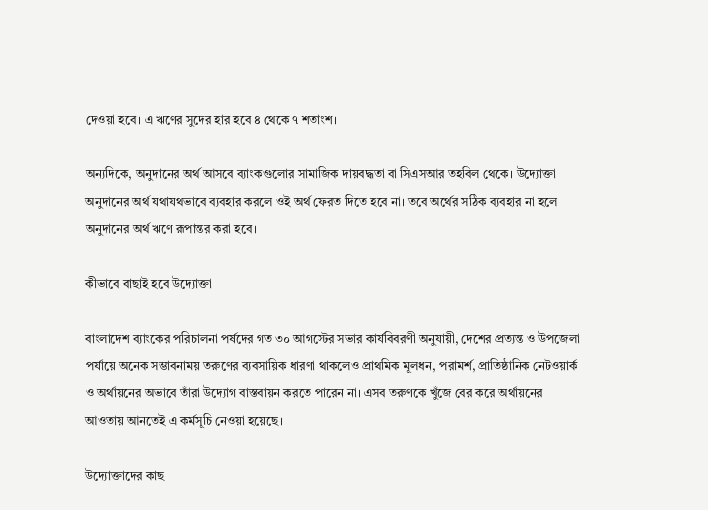দেওয়া হবে। এ ঋণের সুদের হার হবে ৪ থেকে ৭ শতাংশ।

অন্যদিকে, অনুদানের অর্থ আসবে ব্যাংকগুলোর সামাজিক দায়বদ্ধতা বা সিএসআর তহবিল থেকে। উদ্যোক্তা অনুদানের অর্থ যথাযথভাবে ব্যবহার করলে ওই অর্থ ফেরত দিতে হবে না। তবে অর্থের সঠিক ব্যবহার না হলে অনুদানের অর্থ ঋণে রূপান্তর করা হবে।

কীভাবে বাছাই হবে উদ্যোক্তা

বাংলাদেশ ব্যাংকের পরিচালনা পর্ষদের গত ৩০ আগস্টের সভার কার্যবিবরণী অনুযায়ী, দেশের প্রত্যন্ত ও উপজেলা পর্যায়ে অনেক সম্ভাবনাময় তরুণের ব্যবসায়িক ধারণা থাকলেও প্রাথমিক মূলধন, পরামর্শ, প্রাতিষ্ঠানিক নেটওয়ার্ক ও অর্থায়নের অভাবে তাঁরা উদ্যোগ বাস্তবায়ন করতে পারেন না। এসব তরুণকে খুঁজে বের করে অর্থায়নের আওতায় আনতেই এ কর্মসূচি নেওয়া হয়েছে।

উদ্যোক্তাদের কাছ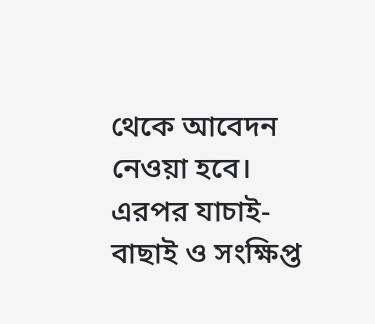থেকে আবেদন নেওয়া হবে। এরপর যাচাই-বাছাই ও সংক্ষিপ্ত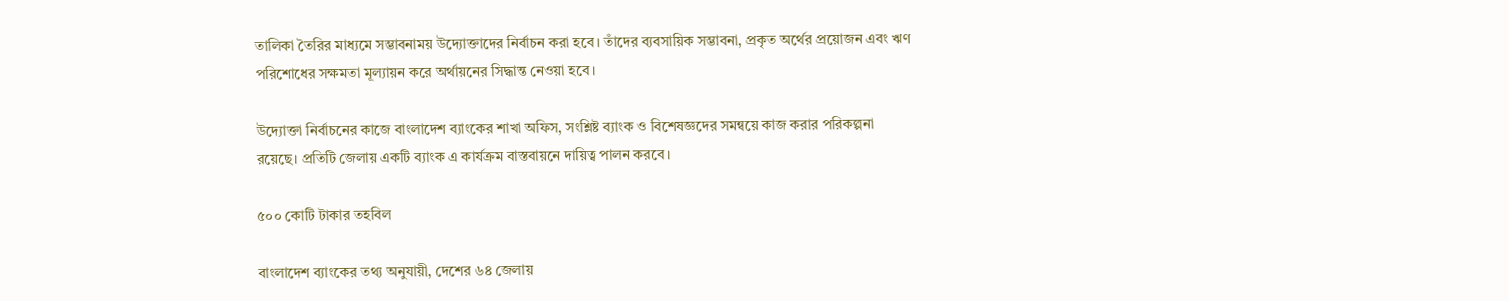তালিকা তৈরির মাধ্যমে সম্ভাবনাময় উদ্যোক্তাদের নির্বাচন করা হবে। তাঁদের ব্যবসায়িক সম্ভাবনা, প্রকৃত অর্থের প্রয়োজন এবং ঋণ পরিশোধের সক্ষমতা মূল্যায়ন করে অর্থায়নের সিদ্ধান্ত নেওয়া হবে।

উদ্যোক্তা নির্বাচনের কাজে বাংলাদেশ ব্যাংকের শাখা অফিস, সংশ্লিষ্ট ব্যাংক ও বিশেষজ্ঞদের সমন্বয়ে কাজ করার পরিকল্পনা রয়েছে। প্রতিটি জেলায় একটি ব্যাংক এ কার্যক্রম বাস্তবায়নে দায়িত্ব পালন করবে।

৫০০ কোটি টাকার তহবিল

বাংলাদেশ ব্যাংকের তথ্য অনুযায়ী, দেশের ৬৪ জেলায়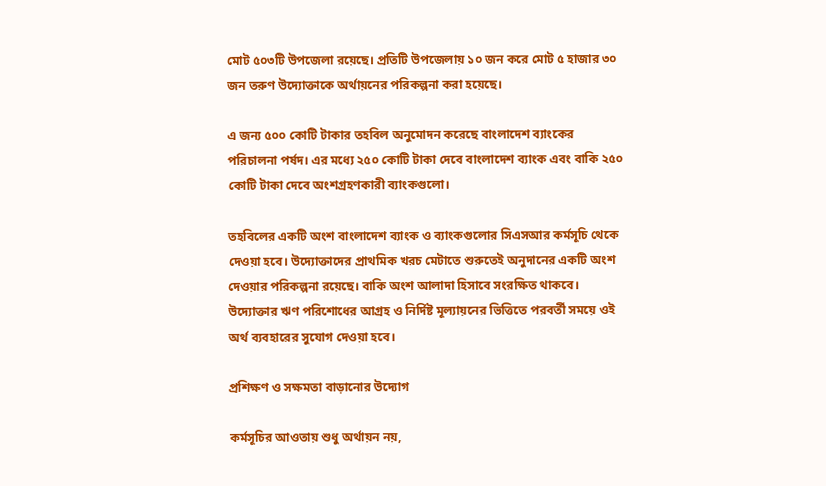মোট ৫০৩টি উপজেলা রয়েছে। প্রতিটি উপজেলায় ১০ জন করে মোট ৫ হাজার ৩০ জন তরুণ উদ্যোক্তাকে অর্থায়নের পরিকল্পনা করা হয়েছে।

এ জন্য ৫০০ কোটি টাকার তহবিল অনুমোদন করেছে বাংলাদেশ ব্যাংকের পরিচালনা পর্ষদ। এর মধ্যে ২৫০ কোটি টাকা দেবে বাংলাদেশ ব্যাংক এবং বাকি ২৫০ কোটি টাকা দেবে অংশগ্রহণকারী ব্যাংকগুলো।

তহবিলের একটি অংশ বাংলাদেশ ব্যাংক ও ব্যাংকগুলোর সিএসআর কর্মসূচি থেকে দেওয়া হবে। উদ্যোক্তাদের প্রাথমিক খরচ মেটাতে শুরুতেই অনুদানের একটি অংশ দেওয়ার পরিকল্পনা রয়েছে। বাকি অংশ আলাদা হিসাবে সংরক্ষিত থাকবে। উদ্যোক্তার ঋণ পরিশোধের আগ্রহ ও নির্দিষ্ট মূল্যায়নের ভিত্তিতে পরবর্তী সময়ে ওই অর্থ ব্যবহারের সুযোগ দেওয়া হবে।

প্রশিক্ষণ ও সক্ষমতা বাড়ানোর উদ্যোগ

কর্মসূচির আওতায় শুধু অর্থায়ন নয়,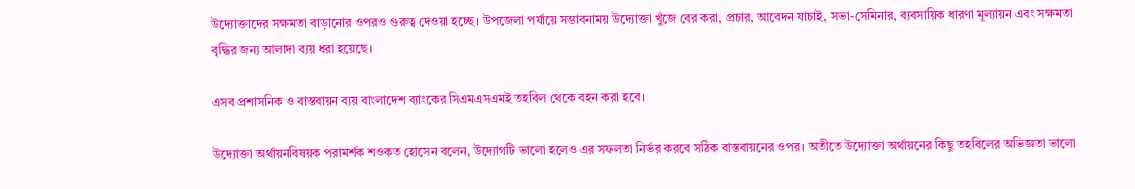উদ্যোক্তাদের সক্ষমতা বাড়ানোর ওপরও গুরুত্ব দেওয়া হচ্ছে। উপজেলা পর্যায়ে সম্ভাবনাময় উদ্যোক্তা খুঁজে বের করা, প্রচার, আবেদন যাচাই, সভা-সেমিনার, ব্যবসায়িক ধারণা মূল্যায়ন এবং সক্ষমতা বৃদ্ধির জন্য আলাদা ব্যয় ধরা হয়েছে।

এসব প্রশাসনিক ও বাস্তবায়ন ব্যয় বাংলাদেশ ব্যাংকের সিএমএসএমই তহবিল থেকে বহন করা হবে।

উদ্যোক্তা অর্থায়নবিষয়ক পরামর্শক শওকত হোসেন বলেন, উদ্যোগটি ভালো হলেও এর সফলতা নির্ভর করবে সঠিক বাস্তবায়নের ওপর। অতীতে উদ্যোক্তা অর্থায়নের কিছু তহবিলের অভিজ্ঞতা ভালো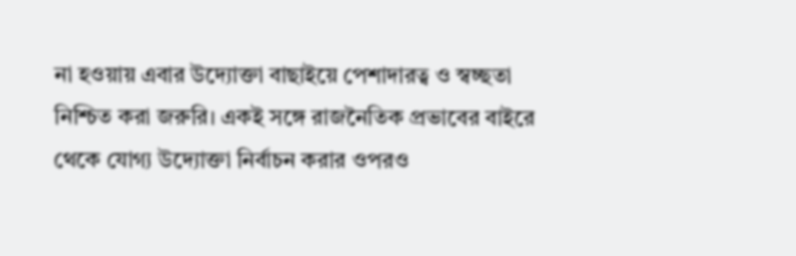না হওয়ায় এবার উদ্যোক্তা বাছাইয়ে পেশাদারত্ব ও স্বচ্ছতা নিশ্চিত করা জরুরি। একই সঙ্গে রাজনৈতিক প্রভাবের বাইরে থেকে যোগ্য উদ্যোক্তা নির্বাচন করার ওপরও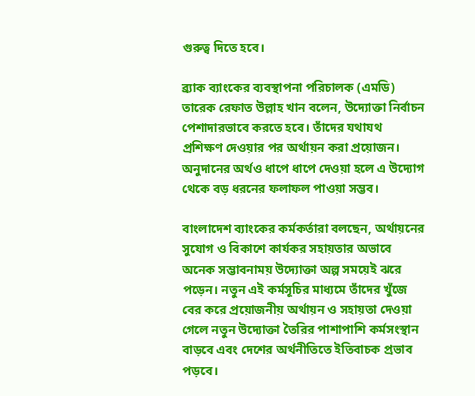গুরুত্ব দিতে হবে।

ব্র্যাক ব্যাংকের ব্যবস্থাপনা পরিচালক (এমডি) তারেক রেফাত উল্লাহ খান বলেন, উদ্যোক্তা নির্বাচন পেশাদারভাবে করতে হবে। তাঁদের যথাযথ প্রশিক্ষণ দেওয়ার পর অর্থায়ন করা প্রয়োজন। অনুদানের অর্থও ধাপে ধাপে দেওয়া হলে এ উদ্যোগ থেকে বড় ধরনের ফলাফল পাওয়া সম্ভব।

বাংলাদেশ ব্যাংকের কর্মকর্তারা বলছেন, অর্থায়নের সুযোগ ও বিকাশে কার্যকর সহায়তার অভাবে অনেক সম্ভাবনাময় উদ্যোক্তা অল্প সময়েই ঝরে পড়েন। নতুন এই কর্মসূচির মাধ্যমে তাঁদের খুঁজে বের করে প্রয়োজনীয় অর্থায়ন ও সহায়তা দেওয়া গেলে নতুন উদ্যোক্তা তৈরির পাশাপাশি কর্মসংস্থান বাড়বে এবং দেশের অর্থনীতিতে ইতিবাচক প্রভাব পড়বে।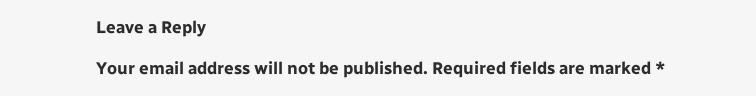Leave a Reply

Your email address will not be published. Required fields are marked *